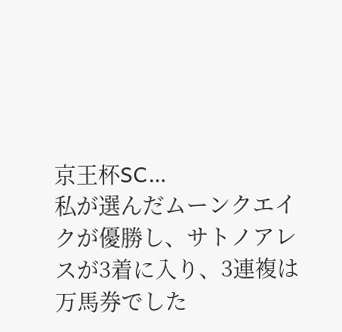京王杯SC…
私が選んだムーンクエイクが優勝し、サトノアレスが3着に入り、3連複は万馬券でした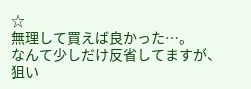☆
無理して買えば良かった…。
なんて少しだけ反省してますが、狙い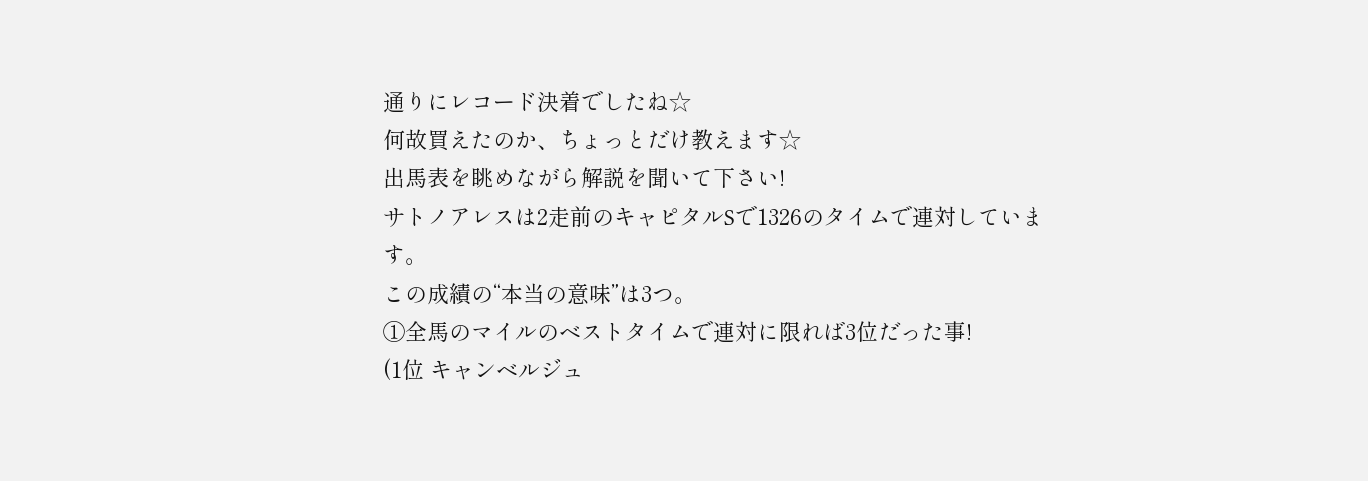通りにレコード決着でしたね☆
何故買えたのか、ちょっとだけ教えます☆
出馬表を眺めながら解説を聞いて下さい!
サトノアレスは2走前のキャピタルSで1326のタイムで連対しています。
この成績の“本当の意味”は3つ。
①全馬のマイルのベストタイムで連対に限れば3位だった事!
(1位 キャンベルジュ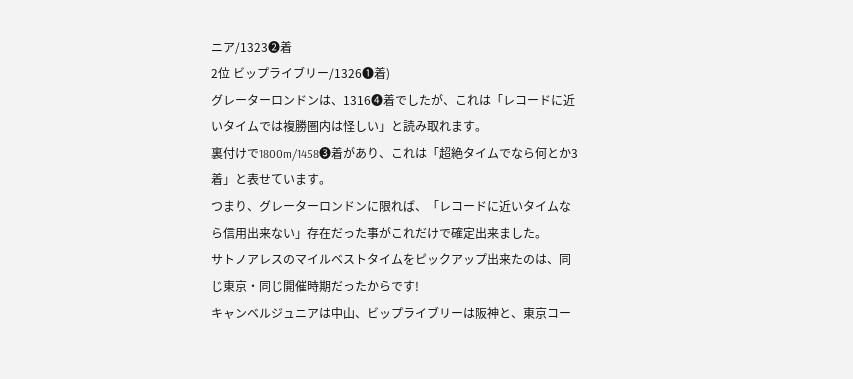ニア/1323❷着
2位 ビップライブリー/1326❶着)
グレーターロンドンは、1316❹着でしたが、これは「レコードに近いタイムでは複勝圏内は怪しい」と読み取れます。
裏付けで1800m/1458❸着があり、これは「超絶タイムでなら何とか3着」と表せています。
つまり、グレーターロンドンに限れば、「レコードに近いタイムなら信用出来ない」存在だった事がこれだけで確定出来ました。
サトノアレスのマイルベストタイムをピックアップ出来たのは、同じ東京・同じ開催時期だったからです!
キャンベルジュニアは中山、ビップライブリーは阪神と、東京コー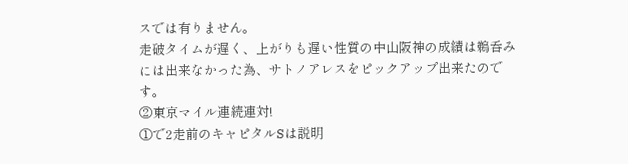スでは有りません。
走破タイムが遅く、上がりも遅い性質の中山阪神の成績は鵜呑みには出来なかった為、サトノアレスをピックアップ出来たのです。
②東京マイル連続連対!
①で2走前のキャピタルSは説明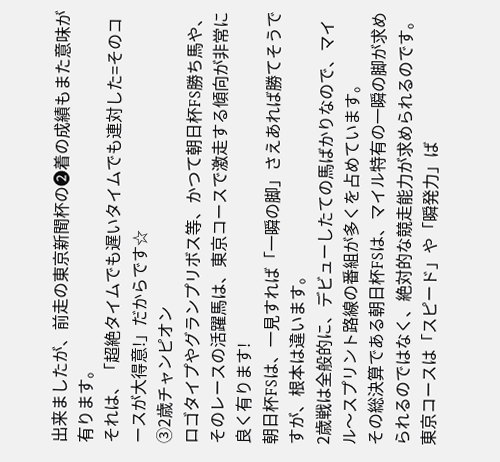出来ましたが、前走の東京新聞杯の❷着の成績もまた意味が有ります。
それは、「超絶タイムでも遅いタイムでも連対した=そのコースが大得意!」だからです☆
③2歳チャンピオン
ロゴタイプやグランプリボス等、かつて朝日杯FS勝ち馬や、そのレースの活躍馬は、東京コースで激走する傾向が非常に良く有ります!
朝日杯FSは、一見すれば「一瞬の脚」さえあれば勝てそうですが、根本は違います。
2歳戦は全般的に、デビューしたての馬ばかりなので、マイル〜スプリント路線の番組が多くを占めています。
その総決算である朝日杯FSは、マイル特有の一瞬の脚が求められるのではなく、絶対的な競走能力が求められるのです。
東京コースは「スピード」や「瞬発力」ば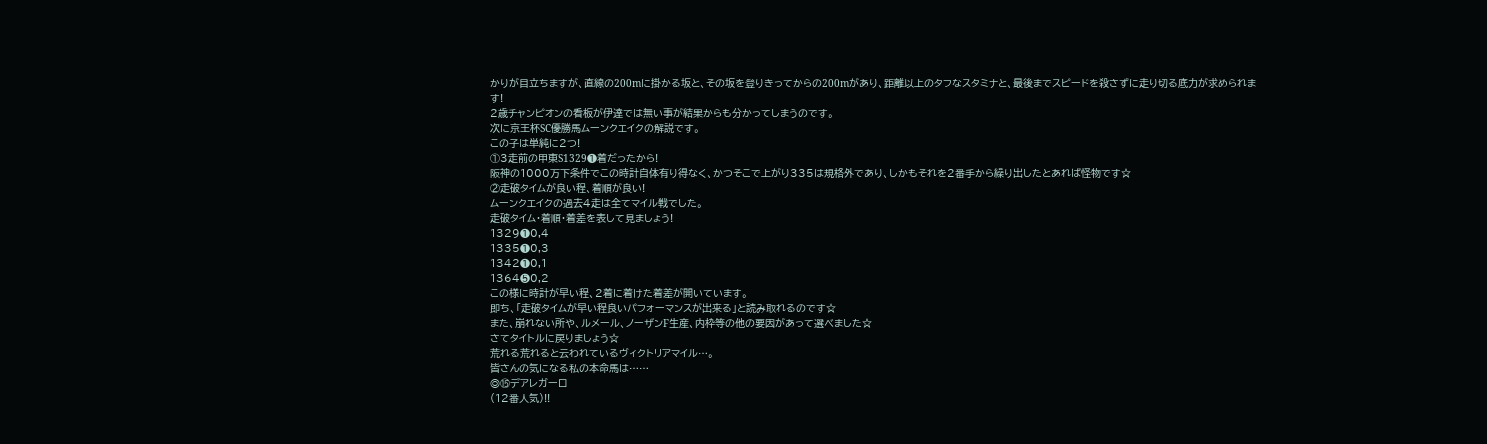かりが目立ちますが、直線の200mに掛かる坂と、その坂を登りきってからの200mがあり、距離以上のタフなスタミナと、最後までスピードを殺さずに走り切る底力が求められます!
2歳チャンピオンの看板が伊達では無い事が結果からも分かってしまうのです。
次に京王杯SC優勝馬ムーンクエイクの解説です。
この子は単純に2つ!
①3走前の甲東S1329❶着だったから!
阪神の1000万下条件でこの時計自体有り得なく、かつそこで上がり335は規格外であり、しかもそれを2番手から繰り出したとあれば怪物です☆
②走破タイムが良い程、着順が良い!
ムーンクエイクの過去4走は全てマイル戦でした。
走破タイム・着順・着差を表して見ましょう!
1329❶0,4
1335❶0,3
1342❶0,1
1364❺0,2
この様に時計が早い程、2着に着けた着差が開いています。
即ち、「走破タイムが早い程良いパフォーマンスが出来る」と読み取れるのです☆
また、崩れない所や、ルメール、ノーザンF生産、内枠等の他の要因があって選べました☆
さてタイトルに戻りましょう☆
荒れる荒れると云われているヴィクトリアマイル…。
皆さんの気になる私の本命馬は……
◎⑮デアレガーロ
(12番人気)!!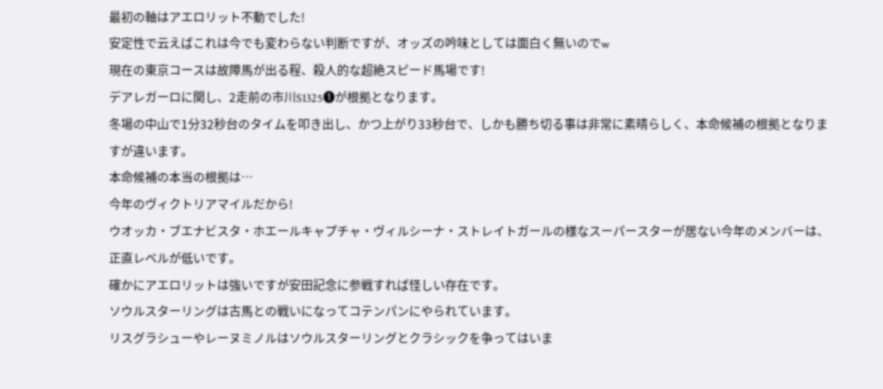最初の軸はアエロリット不動でした!
安定性で云えばこれは今でも変わらない判断ですが、オッズの吟味としては面白く無いのでw
現在の東京コースは故障馬が出る程、殺人的な超絶スピード馬場です!
デアレガーロに関し、2走前の市川S1325❶が根拠となります。
冬場の中山で1分32秒台のタイムを叩き出し、かつ上がり33秒台で、しかも勝ち切る事は非常に素晴らしく、本命候補の根拠となりますが違います。
本命候補の本当の根拠は…
今年のヴィクトリアマイルだから!
ウオッカ・ブエナビスタ・ホエールキャプチャ・ヴィルシーナ・ストレイトガールの様なスーパースターが居ない今年のメンバーは、正直レベルが低いです。
確かにアエロリットは強いですが安田記念に参戦すれば怪しい存在です。
ソウルスターリングは古馬との戦いになってコテンパンにやられています。
リスグラシューやレーヌミノルはソウルスターリングとクラシックを争ってはいま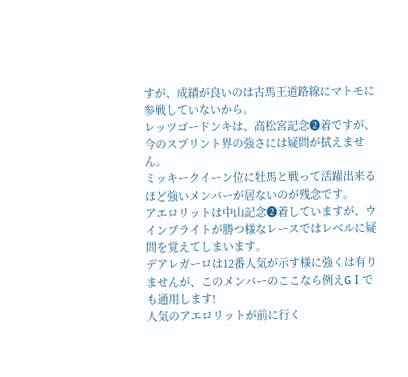すが、成績が良いのは古馬王道路線にマトモに参戦していないから。
レッツゴードンキは、高松宮記念❷着ですが、今のスプリント界の強さには疑問が拭えません。
ミッキークイーン位に牡馬と戦って活躍出来るほど強いメンバーが居ないのが残念です。
アエロリットは中山記念❷着していますが、ウインブライトが勝つ様なレースではレベルに疑問を覚えてしまいます。
デアレガーロは12番人気が示す様に強くは有りませんが、このメンバーのここなら例えGⅠでも通用します!
人気のアエロリットが前に行く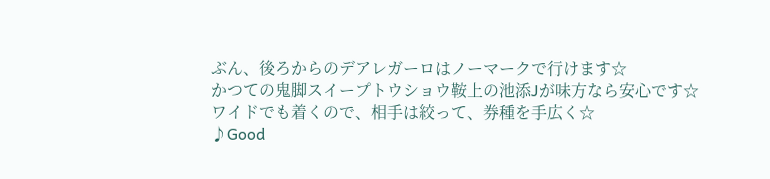ぶん、後ろからのデアレガーロはノーマークで行けます☆
かつての鬼脚スイープトウショウ鞍上の池添Jが味方なら安心です☆
ワイドでも着くので、相手は絞って、券種を手広く☆
♪Good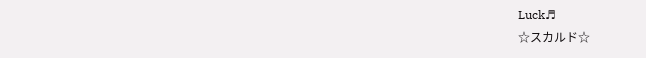Luck♬
☆スカルド☆